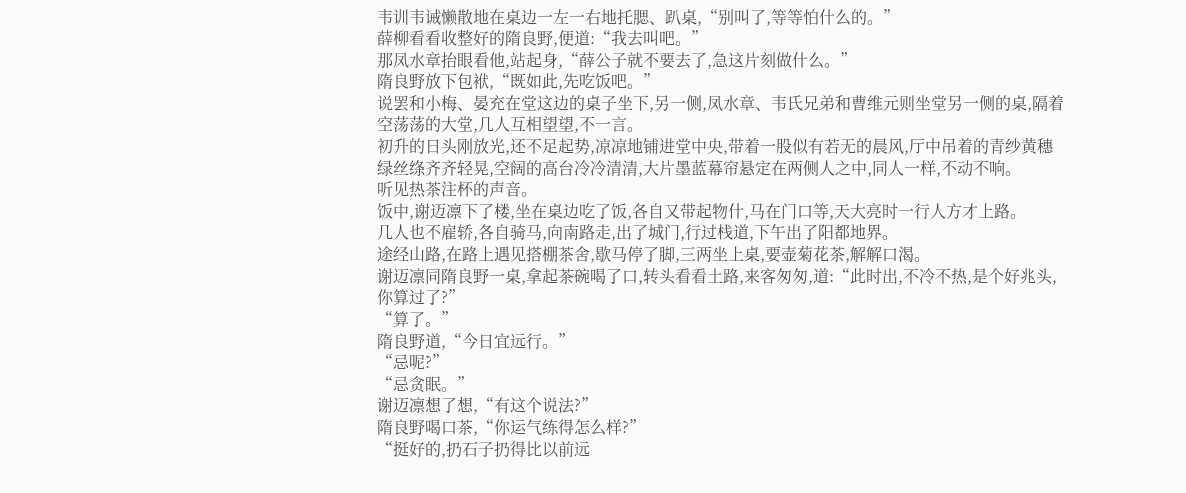韦训韦诫懒散地在桌边一左一右地托腮、趴桌,“别叫了,等等怕什么的。”
薛柳看看收整好的隋良野,便道:“我去叫吧。”
那凤水章抬眼看他,站起身,“薛公子就不要去了,急这片刻做什么。”
隋良野放下包袱,“既如此,先吃饭吧。”
说罢和小梅、晏充在堂这边的桌子坐下,另一侧,凤水章、韦氏兄弟和曹维元则坐堂另一侧的桌,隔着空荡荡的大堂,几人互相望望,不一言。
初升的日头刚放光,还不足起势,凉凉地铺进堂中央,带着一股似有若无的晨风,厅中吊着的青纱黄穗绿丝绦齐齐轻晃,空阔的高台冷冷清清,大片墨蓝幕帘悬定在两侧人之中,同人一样,不动不响。
听见热茶注杯的声音。
饭中,谢迈凛下了楼,坐在桌边吃了饭,各自又带起物什,马在门口等,天大亮时一行人方才上路。
几人也不雇轿,各自骑马,向南路走,出了城门,行过栈道,下午出了阳都地界。
途经山路,在路上遇见搭棚茶舍,歇马停了脚,三两坐上桌,要壶菊花茶,解解口渴。
谢迈凛同隋良野一桌,拿起茶碗喝了口,转头看看土路,来客匆匆,道:“此时出,不冷不热,是个好兆头,你算过了?”
“算了。”
隋良野道,“今日宜远行。”
“忌呢?”
“忌贪眠。”
谢迈凛想了想,“有这个说法?”
隋良野喝口茶,“你运气练得怎么样?”
“挺好的,扔石子扔得比以前远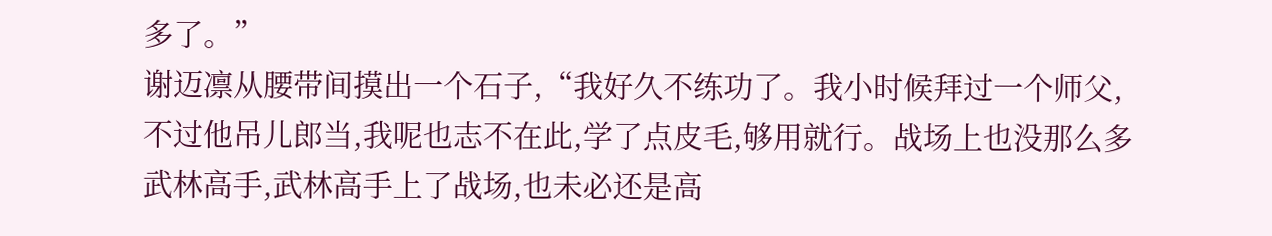多了。”
谢迈凛从腰带间摸出一个石子,“我好久不练功了。我小时候拜过一个师父,不过他吊儿郎当,我呢也志不在此,学了点皮毛,够用就行。战场上也没那么多武林高手,武林高手上了战场,也未必还是高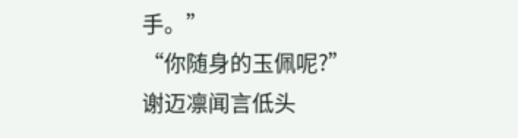手。”
“你随身的玉佩呢?”
谢迈凛闻言低头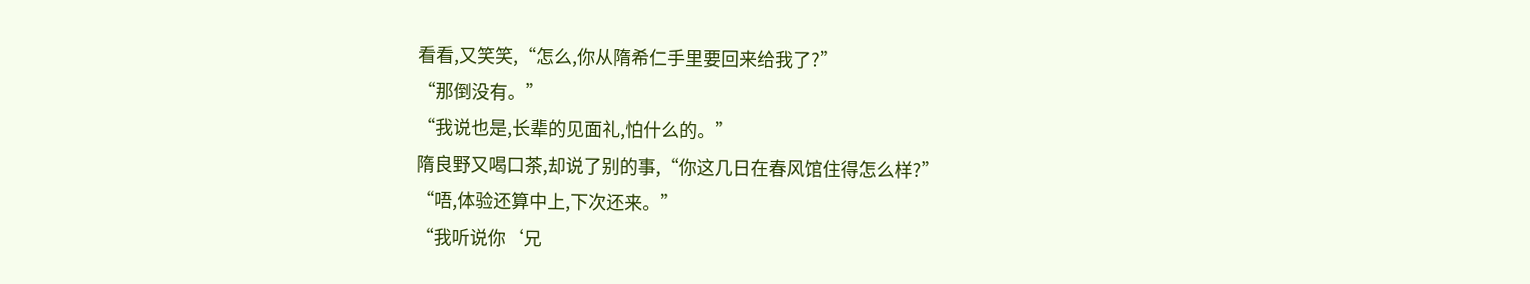看看,又笑笑,“怎么,你从隋希仁手里要回来给我了?”
“那倒没有。”
“我说也是,长辈的见面礼,怕什么的。”
隋良野又喝口茶,却说了别的事,“你这几日在春风馆住得怎么样?”
“唔,体验还算中上,下次还来。”
“我听说你‘兄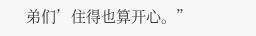弟们’住得也算开心。”